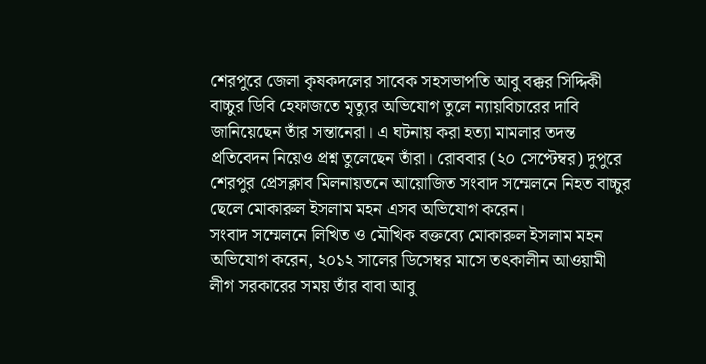শেরপুরে জেলা কৃষকদলের সাবেক সহসভাপতি আবু বক্কর সিদ্দিকী বাচ্চুর ডিবি হেফাজতে মৃত্যুর অভিযোগ তুলে ন্যায়বিচারের দাবি জানিয়েছেন তাঁর সন্তানেরা। এ ঘটনায় করা হত্যা মামলার তদন্ত প্রতিবেদন নিয়েও প্রশ্ন তুলেছেন তাঁরা। রোববার (২০ সেপ্টেম্বর) দুপুরে শেরপুর প্রেসক্লাব মিলনায়তনে আয়োজিত সংবাদ সম্মেলনে নিহত বাচ্চুর ছেলে মোকারুল ইসলাম মহন এসব অভিযোগ করেন।
সংবাদ সম্মেলনে লিখিত ও মৌখিক বক্তব্যে মোকারুল ইসলাম মহন অভিযোগ করেন, ২০১২ সালের ডিসেম্বর মাসে তৎকালীন আওয়ামী লীগ সরকারের সময় তাঁর বাবা আবু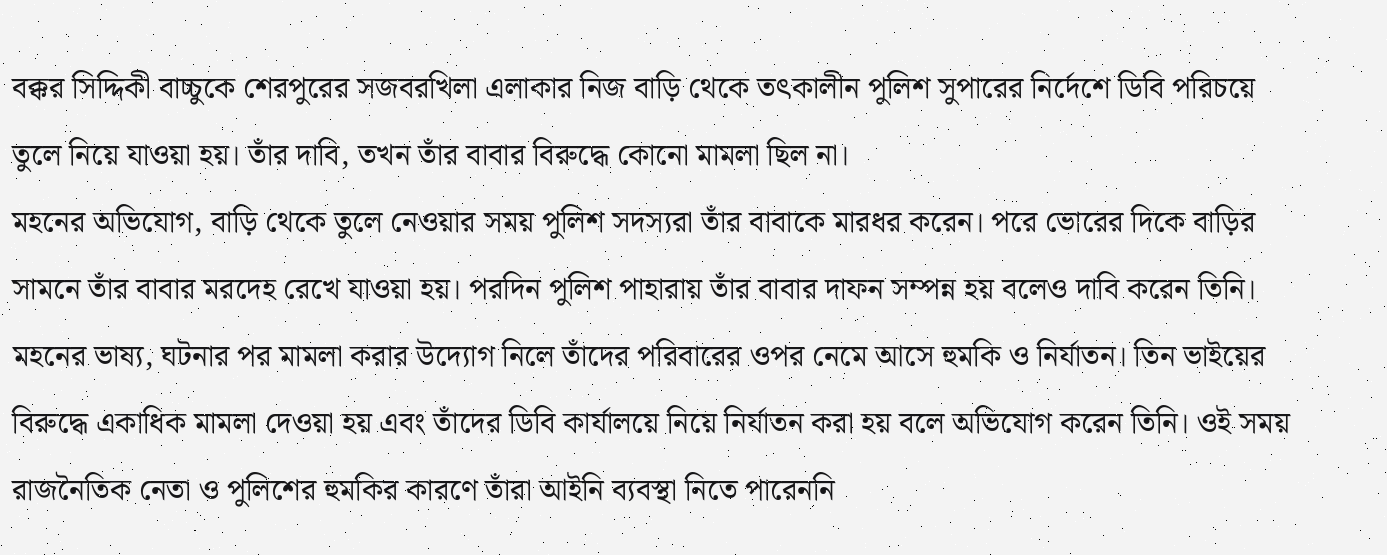বক্কর সিদ্দিকী বাচ্চুকে শেরপুরের সজবরখিলা এলাকার নিজ বাড়ি থেকে তৎকালীন পুলিশ সুপারের নির্দেশে ডিবি পরিচয়ে তুলে নিয়ে যাওয়া হয়। তাঁর দাবি, তখন তাঁর বাবার বিরুদ্ধে কোনো মামলা ছিল না।
মহনের অভিযোগ, বাড়ি থেকে তুলে নেওয়ার সময় পুলিশ সদস্যরা তাঁর বাবাকে মারধর করেন। পরে ভোরের দিকে বাড়ির সামনে তাঁর বাবার মরদেহ রেখে যাওয়া হয়। পরদিন পুলিশ পাহারায় তাঁর বাবার দাফন সম্পন্ন হয় বলেও দাবি করেন তিনি।
মহনের ভাষ্য, ঘটনার পর মামলা করার উদ্যোগ নিলে তাঁদের পরিবারের ওপর নেমে আসে হুমকি ও নির্যাতন। তিন ভাইয়ের বিরুদ্ধে একাধিক মামলা দেওয়া হয় এবং তাঁদের ডিবি কার্যালয়ে নিয়ে নির্যাতন করা হয় বলে অভিযোগ করেন তিনি। ওই সময় রাজনৈতিক নেতা ও পুলিশের হুমকির কারণে তাঁরা আইনি ব্যবস্থা নিতে পারেননি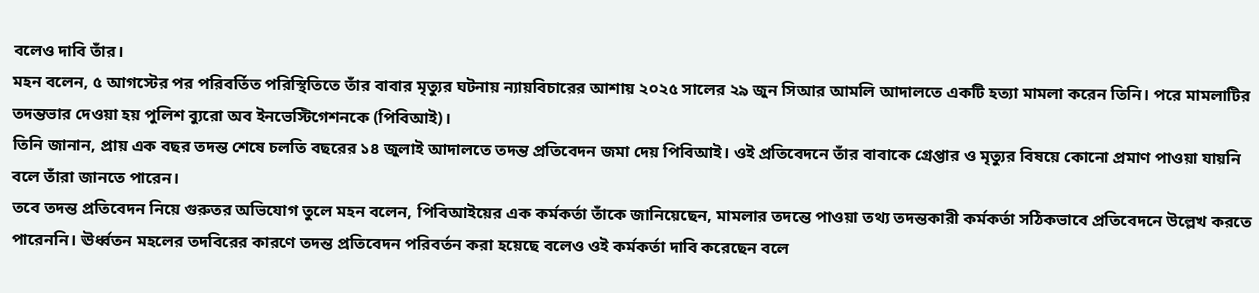বলেও দাবি তাঁর।
মহন বলেন, ৫ আগস্টের পর পরিবর্তিত পরিস্থিতিতে তাঁর বাবার মৃত্যুর ঘটনায় ন্যায়বিচারের আশায় ২০২৫ সালের ২৯ জুন সিআর আমলি আদালতে একটি হত্যা মামলা করেন তিনি। পরে মামলাটির তদন্তভার দেওয়া হয় পুলিশ ব্যুরো অব ইনভেস্টিগেশনকে (পিবিআই)।
তিনি জানান, প্রায় এক বছর তদন্ত শেষে চলতি বছরের ১৪ জুলাই আদালতে তদন্ত প্রতিবেদন জমা দেয় পিবিআই। ওই প্রতিবেদনে তাঁর বাবাকে গ্রেপ্তার ও মৃত্যুর বিষয়ে কোনো প্রমাণ পাওয়া যায়নি বলে তাঁরা জানতে পারেন।
তবে তদন্ত প্রতিবেদন নিয়ে গুরুতর অভিযোগ তুলে মহন বলেন, পিবিআইয়ের এক কর্মকর্তা তাঁকে জানিয়েছেন, মামলার তদন্তে পাওয়া তথ্য তদন্তকারী কর্মকর্তা সঠিকভাবে প্রতিবেদনে উল্লেখ করতে পারেননি। ঊর্ধ্বতন মহলের তদবিরের কারণে তদন্ত প্রতিবেদন পরিবর্তন করা হয়েছে বলেও ওই কর্মকর্তা দাবি করেছেন বলে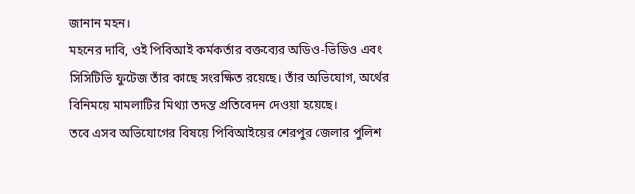জানান মহন।
মহনের দাবি, ওই পিবিআই কর্মকর্তার বক্তব্যের অডিও-ভিডিও এবং সিসিটিভি ফুটেজ তাঁর কাছে সংরক্ষিত রয়েছে। তাঁর অভিযোগ, অর্থের বিনিময়ে মামলাটির মিথ্যা তদন্ত প্রতিবেদন দেওয়া হয়েছে।
তবে এসব অভিযোগের বিষয়ে পিবিআইয়ের শেরপুর জেলার পুলিশ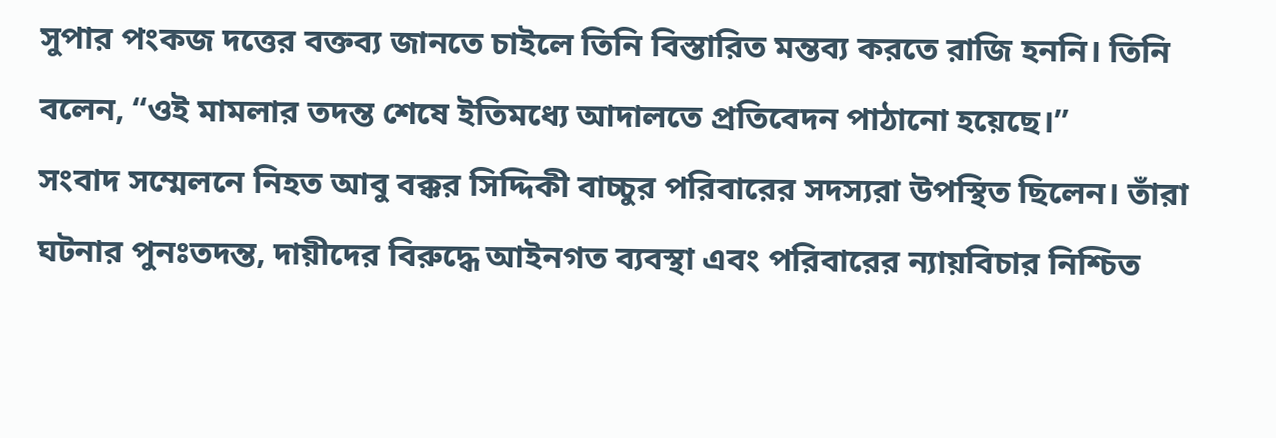সুপার পংকজ দত্তের বক্তব্য জানতে চাইলে তিনি বিস্তারিত মন্তব্য করতে রাজি হননি। তিনি বলেন, “ওই মামলার তদন্ত শেষে ইতিমধ্যে আদালতে প্রতিবেদন পাঠানো হয়েছে।”
সংবাদ সম্মেলনে নিহত আবু বক্কর সিদ্দিকী বাচ্চুর পরিবারের সদস্যরা উপস্থিত ছিলেন। তাঁরা ঘটনার পুনঃতদন্ত, দায়ীদের বিরুদ্ধে আইনগত ব্যবস্থা এবং পরিবারের ন্যায়বিচার নিশ্চিত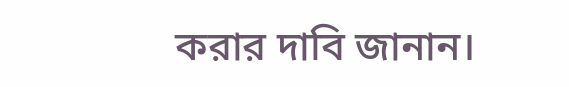করার দাবি জানান।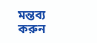মন্তব্য করুন